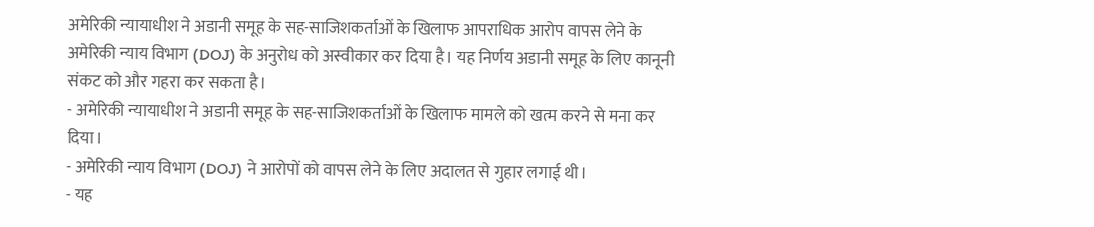अमेरिकी न्यायाधीश ने अडानी समूह के सह-साजिशकर्ताओं के खिलाफ आपराधिक आरोप वापस लेने के अमेरिकी न्याय विभाग (DOJ) के अनुरोध को अस्वीकार कर दिया है। यह निर्णय अडानी समूह के लिए कानूनी संकट को और गहरा कर सकता है।
- अमेरिकी न्यायाधीश ने अडानी समूह के सह-साजिशकर्ताओं के खिलाफ मामले को खत्म करने से मना कर दिया।
- अमेरिकी न्याय विभाग (DOJ) ने आरोपों को वापस लेने के लिए अदालत से गुहार लगाई थी।
- यह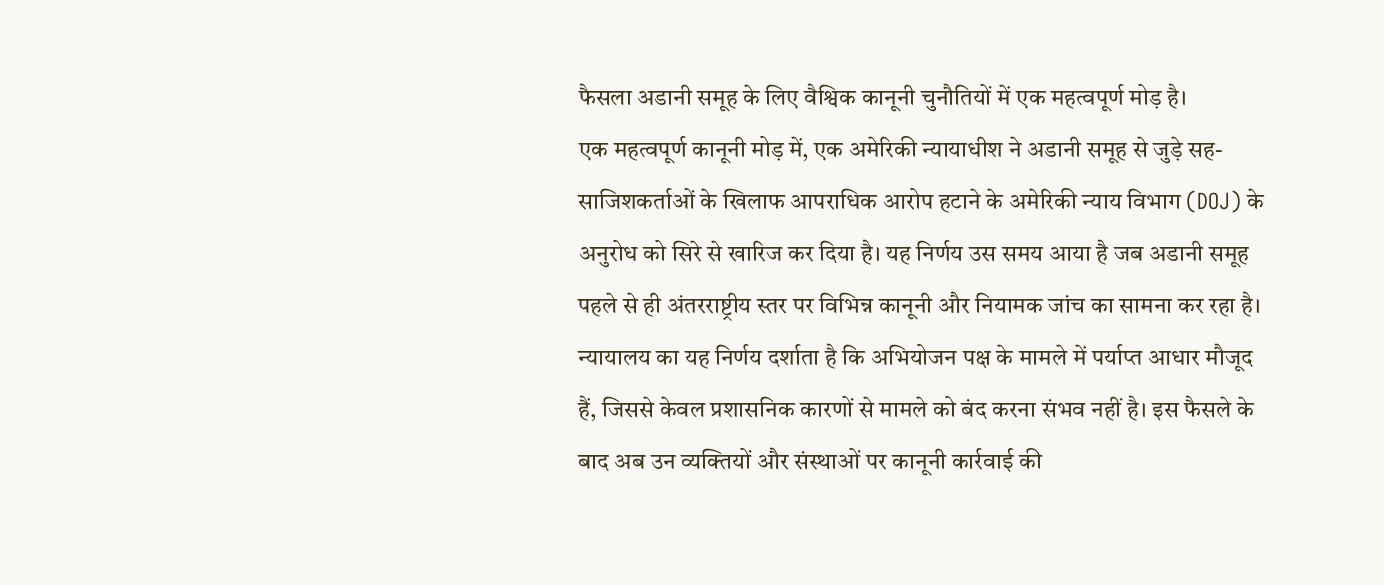फैसला अडानी समूह के लिए वैश्विक कानूनी चुनौतियों में एक महत्वपूर्ण मोड़ है।
एक महत्वपूर्ण कानूनी मोड़ में, एक अमेरिकी न्यायाधीश ने अडानी समूह से जुड़े सह-साजिशकर्ताओं के खिलाफ आपराधिक आरोप हटाने के अमेरिकी न्याय विभाग (DOJ) के अनुरोध को सिरे से खारिज कर दिया है। यह निर्णय उस समय आया है जब अडानी समूह पहले से ही अंतरराष्ट्रीय स्तर पर विभिन्न कानूनी और नियामक जांच का सामना कर रहा है।
न्यायालय का यह निर्णय दर्शाता है कि अभियोजन पक्ष के मामले में पर्याप्त आधार मौजूद हैं, जिससे केवल प्रशासनिक कारणों से मामले को बंद करना संभव नहीं है। इस फैसले के बाद अब उन व्यक्तियों और संस्थाओं पर कानूनी कार्रवाई की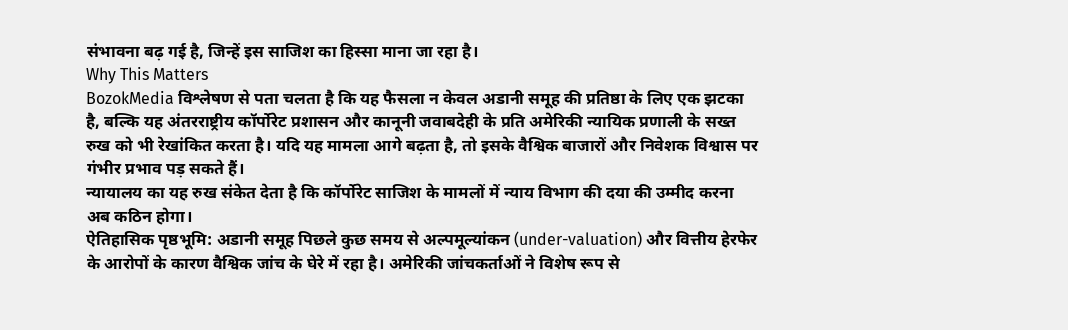संभावना बढ़ गई है, जिन्हें इस साजिश का हिस्सा माना जा रहा है।
Why This Matters
BozokMedia विश्लेषण से पता चलता है कि यह फैसला न केवल अडानी समूह की प्रतिष्ठा के लिए एक झटका है, बल्कि यह अंतरराष्ट्रीय कॉर्पोरेट प्रशासन और कानूनी जवाबदेही के प्रति अमेरिकी न्यायिक प्रणाली के सख्त रुख को भी रेखांकित करता है। यदि यह मामला आगे बढ़ता है, तो इसके वैश्विक बाजारों और निवेशक विश्वास पर गंभीर प्रभाव पड़ सकते हैं।
न्यायालय का यह रुख संकेत देता है कि कॉर्पोरेट साजिश के मामलों में न्याय विभाग की दया की उम्मीद करना अब कठिन होगा।
ऐतिहासिक पृष्ठभूमि: अडानी समूह पिछले कुछ समय से अल्पमूल्यांकन (under-valuation) और वित्तीय हेरफेर के आरोपों के कारण वैश्विक जांच के घेरे में रहा है। अमेरिकी जांचकर्ताओं ने विशेष रूप से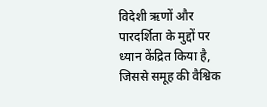विदेशी ऋणों और पारदर्शिता के मुद्दों पर ध्यान केंद्रित किया है, जिससे समूह की वैश्विक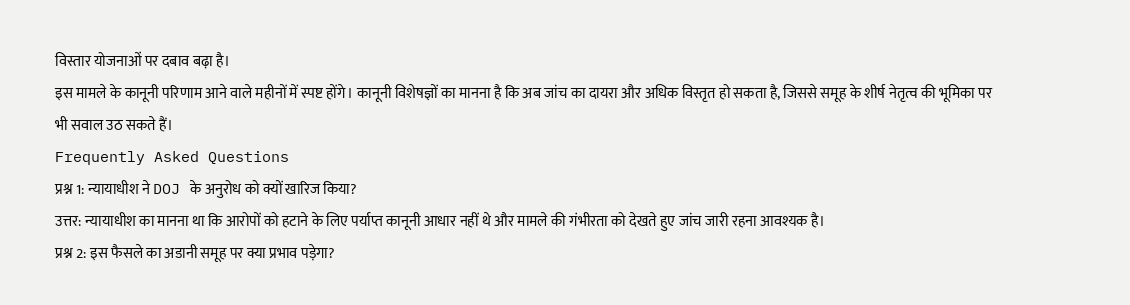विस्तार योजनाओं पर दबाव बढ़ा है।
इस मामले के कानूनी परिणाम आने वाले महीनों में स्पष्ट होंगे। कानूनी विशेषज्ञों का मानना है कि अब जांच का दायरा और अधिक विस्तृत हो सकता है, जिससे समूह के शीर्ष नेतृत्व की भूमिका पर भी सवाल उठ सकते हैं।
Frequently Asked Questions
प्रश्न 1: न्यायाधीश ने DOJ के अनुरोध को क्यों खारिज किया?
उत्तर: न्यायाधीश का मानना था कि आरोपों को हटाने के लिए पर्याप्त कानूनी आधार नहीं थे और मामले की गंभीरता को देखते हुए जांच जारी रहना आवश्यक है।
प्रश्न 2: इस फैसले का अडानी समूह पर क्या प्रभाव पड़ेगा?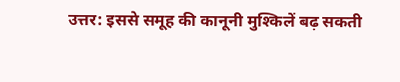उत्तर: इससे समूह की कानूनी मुश्किलें बढ़ सकती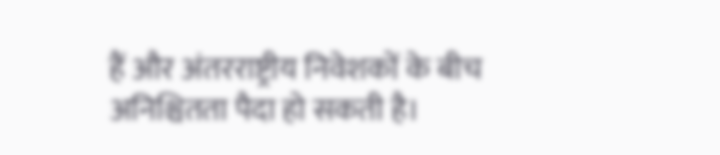हैं और अंतरराष्ट्रीय निवेशकों के बीच अनिश्चितता पैदा हो सकती है।